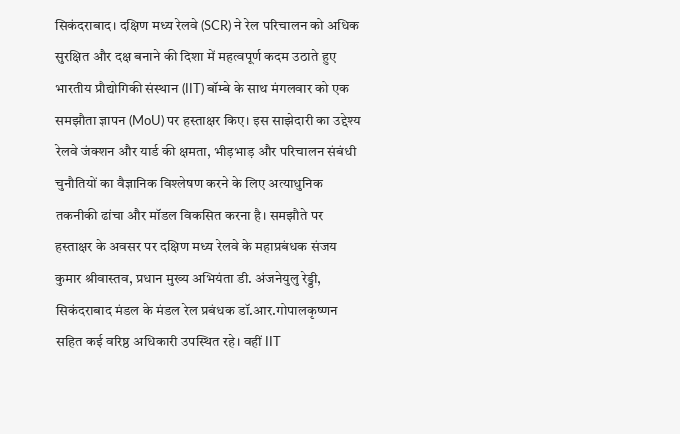सिकंदराबाद। दक्षिण मध्य रेलवे (SCR) ने रेल परिचालन को अधिक सुरक्षित और दक्ष बनाने की दिशा में महत्वपूर्ण कदम उठाते हुए भारतीय प्रौद्योगिकी संस्थान (IIT) बॉम्बे के साथ मंगलवार को एक समझौता ज्ञापन (MoU) पर हस्ताक्षर किए। इस साझेदारी का उद्देश्य रेलवे जंक्शन और यार्ड की क्षमता, भीड़भाड़ और परिचालन संबंधी चुनौतियों का वैज्ञानिक विश्लेषण करने के लिए अत्याधुनिक तकनीकी ढांचा और मॉडल विकसित करना है। समझौते पर हस्ताक्षर के अवसर पर दक्षिण मध्य रेलवे के महाप्रबंधक संजय कुमार श्रीवास्तव, प्रधान मुख्य अभियंता डी. अंजनेयुलु रेड्डी, सिकंदराबाद मंडल के मंडल रेल प्रबंधक डॉ.आर.गोपालकृष्णन सहित कई वरिष्ठ अधिकारी उपस्थित रहे। वहीं IIT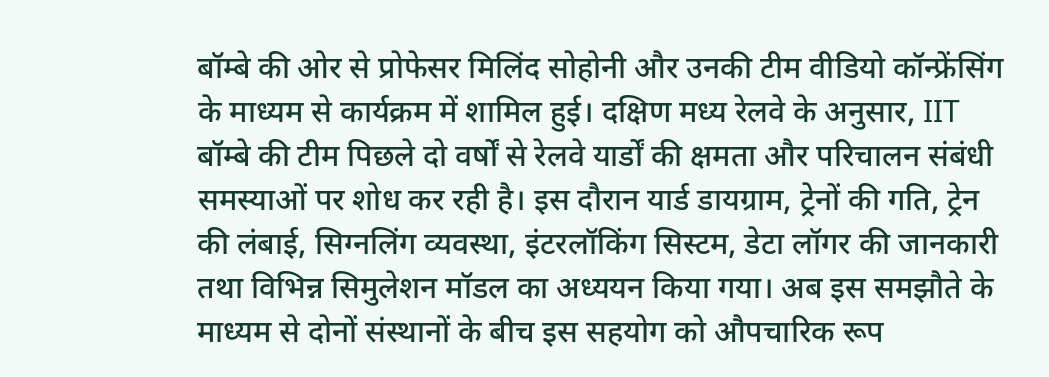बॉम्बे की ओर से प्रोफेसर मिलिंद सोहोनी और उनकी टीम वीडियो कॉन्फ्रेंसिंग के माध्यम से कार्यक्रम में शामिल हुई। दक्षिण मध्य रेलवे के अनुसार, IIT बॉम्बे की टीम पिछले दो वर्षों से रेलवे यार्डों की क्षमता और परिचालन संबंधी समस्याओं पर शोध कर रही है। इस दौरान यार्ड डायग्राम, ट्रेनों की गति, ट्रेन की लंबाई, सिग्नलिंग व्यवस्था, इंटरलॉकिंग सिस्टम, डेटा लॉगर की जानकारी तथा विभिन्न सिमुलेशन मॉडल का अध्ययन किया गया। अब इस समझौते के माध्यम से दोनों संस्थानों के बीच इस सहयोग को औपचारिक रूप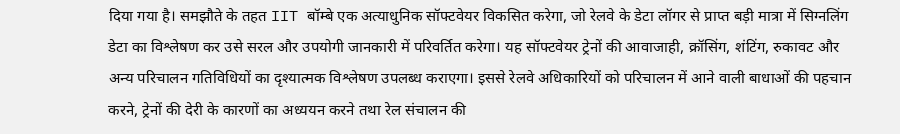दिया गया है। समझौते के तहत IIT बॉम्बे एक अत्याधुनिक सॉफ्टवेयर विकसित करेगा, जो रेलवे के डेटा लॉगर से प्राप्त बड़ी मात्रा में सिग्नलिंग डेटा का विश्लेषण कर उसे सरल और उपयोगी जानकारी में परिवर्तित करेगा। यह सॉफ्टवेयर ट्रेनों की आवाजाही, क्रॉसिंग, शंटिंग, रुकावट और अन्य परिचालन गतिविधियों का दृश्यात्मक विश्लेषण उपलब्ध कराएगा। इससे रेलवे अधिकारियों को परिचालन में आने वाली बाधाओं की पहचान करने, ट्रेनों की देरी के कारणों का अध्ययन करने तथा रेल संचालन की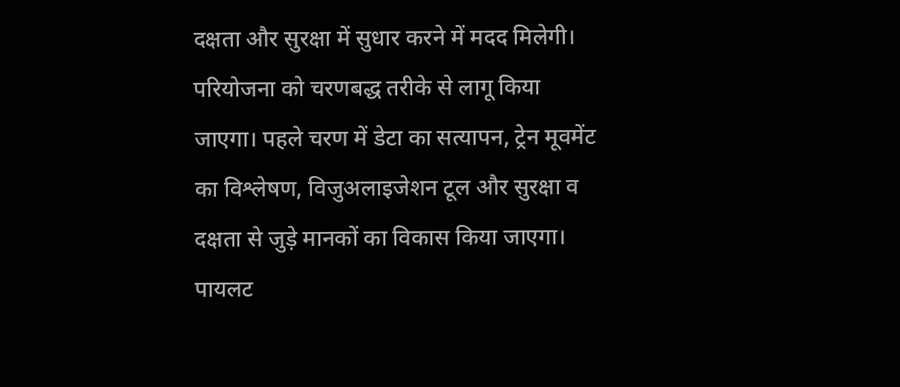दक्षता और सुरक्षा में सुधार करने में मदद मिलेगी। परियोजना को चरणबद्ध तरीके से लागू किया जाएगा। पहले चरण में डेटा का सत्यापन, ट्रेन मूवमेंट का विश्लेषण, विजुअलाइजेशन टूल और सुरक्षा व दक्षता से जुड़े मानकों का विकास किया जाएगा। पायलट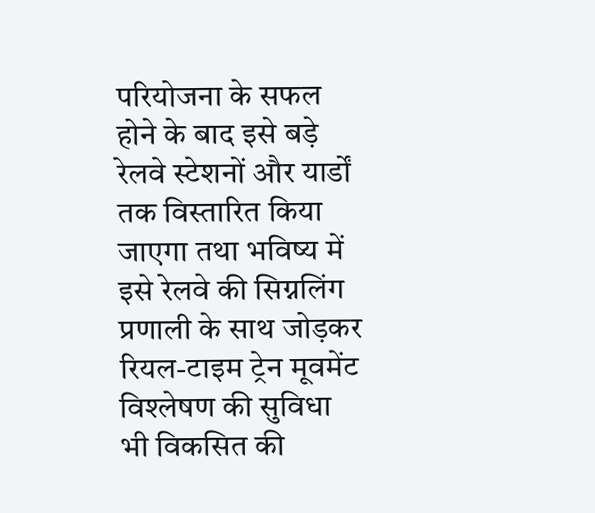परियोजना के सफल होने के बाद इसे बड़े रेलवे स्टेशनों और यार्डों तक विस्तारित किया जाएगा तथा भविष्य में इसे रेलवे की सिग्नलिंग प्रणाली के साथ जोड़कर रियल-टाइम ट्रेन मूवमेंट विश्लेषण की सुविधा भी विकसित की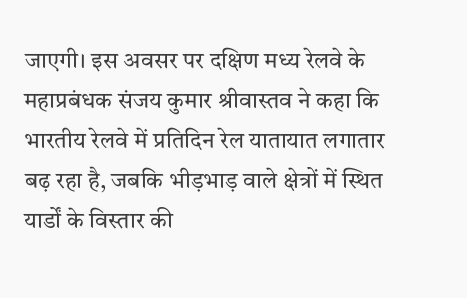जाएगी। इस अवसर पर दक्षिण मध्य रेलवे के महाप्रबंधक संजय कुमार श्रीवास्तव ने कहा कि भारतीय रेलवे में प्रतिदिन रेल यातायात लगातार बढ़ रहा है, जबकि भीड़भाड़ वाले क्षेत्रों में स्थित यार्डों के विस्तार की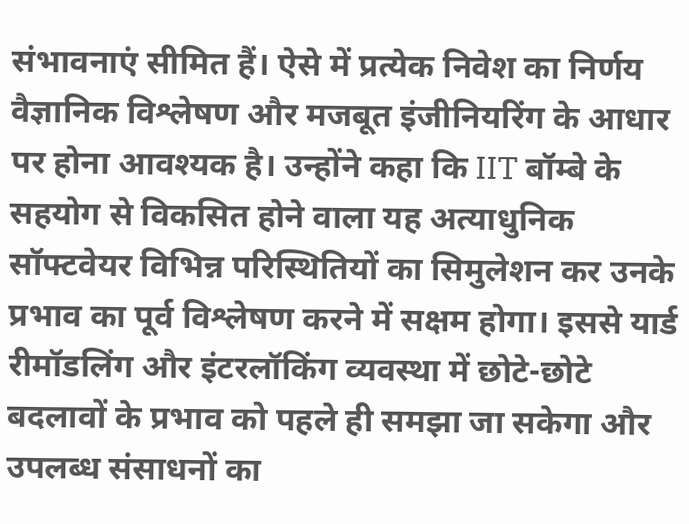संभावनाएं सीमित हैं। ऐसे में प्रत्येक निवेश का निर्णय वैज्ञानिक विश्लेषण और मजबूत इंजीनियरिंग के आधार पर होना आवश्यक है। उन्होंने कहा कि IIT बॉम्बे के सहयोग से विकसित होने वाला यह अत्याधुनिक सॉफ्टवेयर विभिन्न परिस्थितियों का सिमुलेशन कर उनके प्रभाव का पूर्व विश्लेषण करने में सक्षम होगा। इससे यार्ड रीमॉडलिंग और इंटरलॉकिंग व्यवस्था में छोटे-छोटे बदलावों के प्रभाव को पहले ही समझा जा सकेगा और उपलब्ध संसाधनों का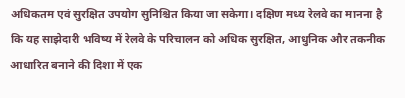अधिकतम एवं सुरक्षित उपयोग सुनिश्चित किया जा सकेगा। दक्षिण मध्य रेलवे का मानना है कि यह साझेदारी भविष्य में रेलवे के परिचालन को अधिक सुरक्षित, आधुनिक और तकनीक आधारित बनाने की दिशा में एक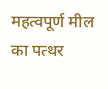महत्वपूर्ण मील का पत्थर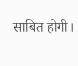साबित होगी।